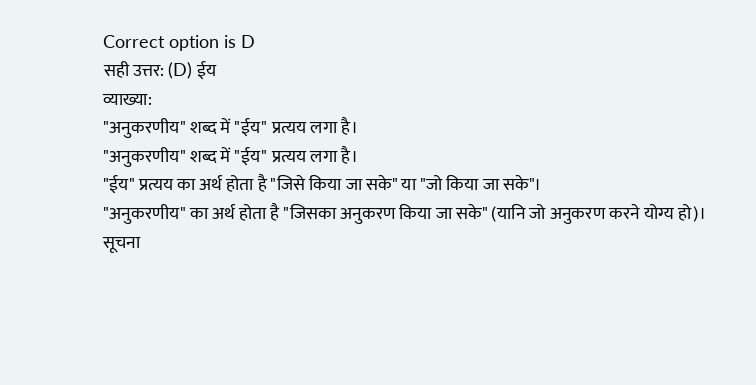Correct option is D
सही उत्तर: (D) ईय
व्याख्या:
"अनुकरणीय" शब्द में "ईय" प्रत्यय लगा है।
"अनुकरणीय" शब्द में "ईय" प्रत्यय लगा है।
"ईय" प्रत्यय का अर्थ होता है "जिसे किया जा सके" या "जो किया जा सके"।
"अनुकरणीय" का अर्थ होता है "जिसका अनुकरण किया जा सके" (यानि जो अनुकरण करने योग्य हो)।
सूचना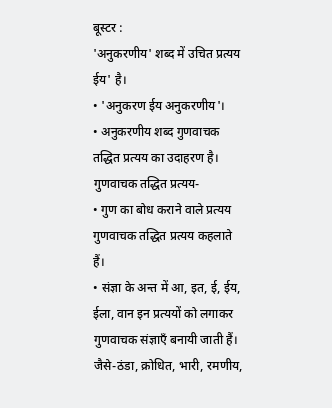बूस्टर :
'अनुकरणीय' शब्द में उचित प्रत्यय ईय' है।
• 'अनुकरण ईय अनुकरणीय'।
• अनुकरणीय शब्द गुणवाचक तद्धित प्रत्यय का उदाहरण है।
गुणवाचक तद्धित प्रत्यय-
• गुण का बोध कराने वाले प्रत्यय गुणवाचक तद्धित प्रत्यय कहलाते हैं।
• संज्ञा के अन्त में आ, इत, ई, ईय, ईला, वान इन प्रत्ययों को लगाकर गुणवाचक संज्ञाएँ बनायी जाती हैं।
जैसे-ठंडा, क्रोधित, भारी, रमणीय,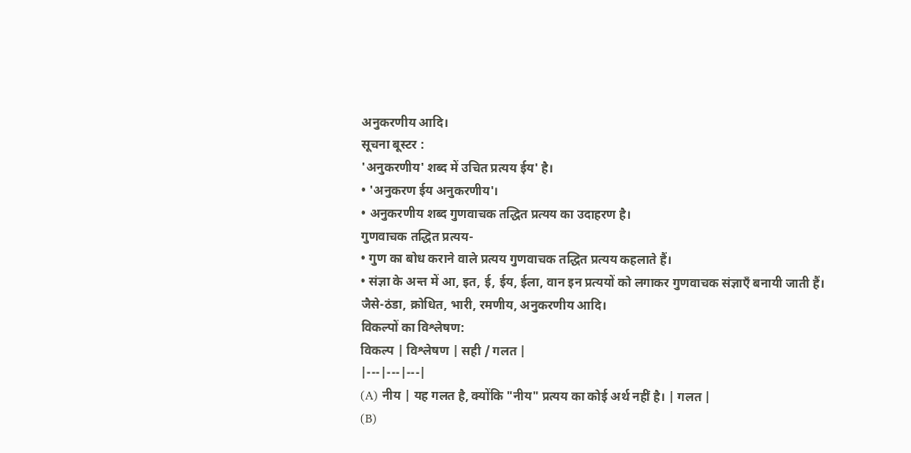अनुकरणीय आदि।
सूचना बूस्टर :
'अनुकरणीय' शब्द में उचित प्रत्यय ईय' है।
• 'अनुकरण ईय अनुकरणीय'।
• अनुकरणीय शब्द गुणवाचक तद्धित प्रत्यय का उदाहरण है।
गुणवाचक तद्धित प्रत्यय-
• गुण का बोध कराने वाले प्रत्यय गुणवाचक तद्धित प्रत्यय कहलाते हैं।
• संज्ञा के अन्त में आ, इत, ई, ईय, ईला, वान इन प्रत्ययों को लगाकर गुणवाचक संज्ञाएँ बनायी जाती हैं।
जैसे-ठंडा, क्रोधित, भारी, रमणीय, अनुकरणीय आदि।
विकल्पों का विश्लेषण:
विकल्प | विश्लेषण | सही / गलत |
|---|---|---|
(A) नीय | यह गलत है, क्योंकि "नीय" प्रत्यय का कोई अर्थ नहीं है। | गलत |
(B)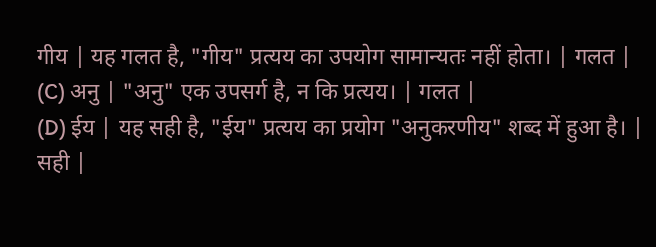गीय | यह गलत है, "गीय" प्रत्यय का उपयोग सामान्यतः नहीं होता। | गलत |
(C) अनु | "अनु" एक उपसर्ग है, न कि प्रत्यय। | गलत |
(D) ईय | यह सही है, "ईय" प्रत्यय का प्रयोग "अनुकरणीय" शब्द में हुआ है। | सही |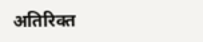अतिरिक्त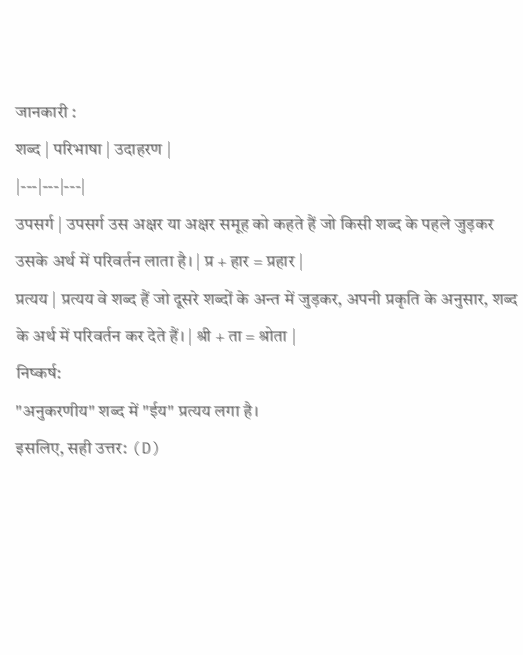जानकारी :
शब्द | परिभाषा | उदाहरण |
|---|---|---|
उपसर्ग | उपसर्ग उस अक्षर या अक्षर समूह को कहते हैं जो किसी शब्द के पहले जुड़कर उसके अर्थ में परिवर्तन लाता है। | प्र + हार = प्रहार |
प्रत्यय | प्रत्यय वे शब्द हैं जो दूसरे शब्दों के अन्त में जुड़कर, अपनी प्रकृति के अनुसार, शब्द के अर्थ में परिवर्तन कर देते हैं। | श्री + ता = श्रोता |
निष्कर्ष:
"अनुकरणीय" शब्द में "ईय" प्रत्यय लगा है।
इसलिए, सही उत्तर: (D)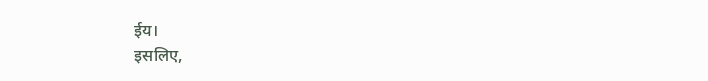ईय।
इसलिए,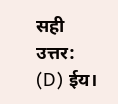सही उत्तर: (D) ईय।